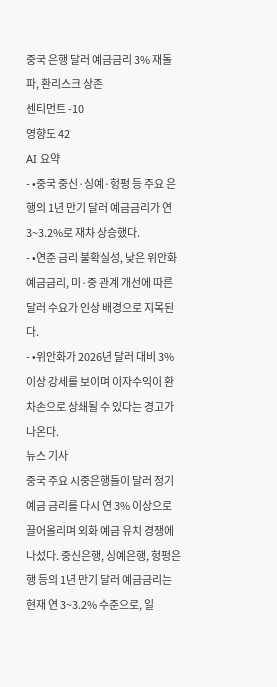중국 은행 달러 예금금리 3% 재돌파, 환리스크 상존
센티먼트 -10
영향도 42
AI 요약
- •중국 중신·싱예·헝펑 등 주요 은행의 1년 만기 달러 예금금리가 연 3~3.2%로 재차 상승했다.
- •연준 금리 불확실성, 낮은 위안화 예금금리, 미·중 관계 개선에 따른 달러 수요가 인상 배경으로 지목된다.
- •위안화가 2026년 달러 대비 3% 이상 강세를 보이며 이자수익이 환차손으로 상쇄될 수 있다는 경고가 나온다.
뉴스 기사
중국 주요 시중은행들이 달러 정기예금 금리를 다시 연 3% 이상으로 끌어올리며 외화 예금 유치 경쟁에 나섰다. 중신은행, 싱예은행, 헝펑은행 등의 1년 만기 달러 예금금리는 현재 연 3~3.2% 수준으로, 일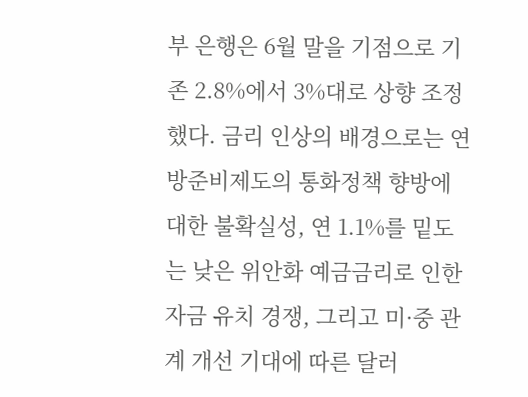부 은행은 6월 말을 기점으로 기존 2.8%에서 3%대로 상향 조정했다. 금리 인상의 배경으로는 연방준비제도의 통화정책 향방에 대한 불확실성, 연 1.1%를 밑도는 낮은 위안화 예금금리로 인한 자금 유치 경쟁, 그리고 미·중 관계 개선 기대에 따른 달러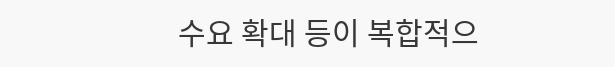수요 확대 등이 복합적으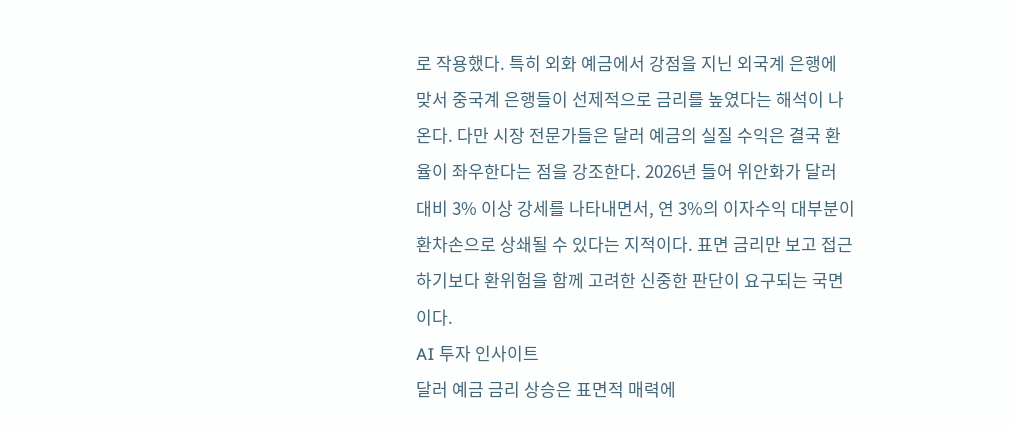로 작용했다. 특히 외화 예금에서 강점을 지닌 외국계 은행에 맞서 중국계 은행들이 선제적으로 금리를 높였다는 해석이 나온다. 다만 시장 전문가들은 달러 예금의 실질 수익은 결국 환율이 좌우한다는 점을 강조한다. 2026년 들어 위안화가 달러 대비 3% 이상 강세를 나타내면서, 연 3%의 이자수익 대부분이 환차손으로 상쇄될 수 있다는 지적이다. 표면 금리만 보고 접근하기보다 환위험을 함께 고려한 신중한 판단이 요구되는 국면이다.
AI 투자 인사이트
달러 예금 금리 상승은 표면적 매력에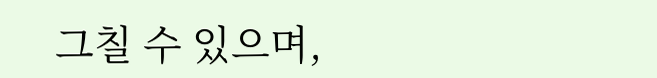그칠 수 있으며,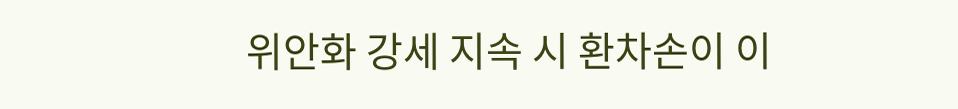위안화 강세 지속 시 환차손이 이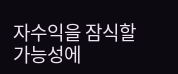자수익을 잠식할 가능성에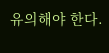유의해야 한다.